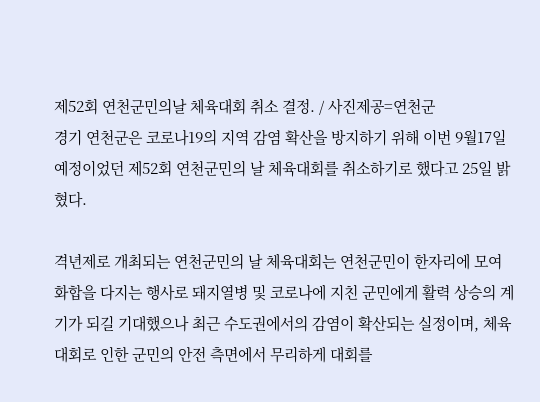제52회 연천군민의날 체육대회 취소 결정. / 사진제공=연천군
경기 연천군은 코로나19의 지역 감염 확산을 방지하기 위해 이번 9월17일 예정이었던 제52회 연천군민의 날 체육대회를 취소하기로 했다고 25일 밝혔다.

격년제로 개최되는 연천군민의 날 체육대회는 연천군민이 한자리에 모여 화합을 다지는 행사로 돼지열병 및 코로나에 지친 군민에게 활력 상승의 계기가 되길 기대했으나 최근 수도권에서의 감염이 확산되는 실정이며, 체육대회로 인한 군민의 안전 측면에서 무리하게 대회를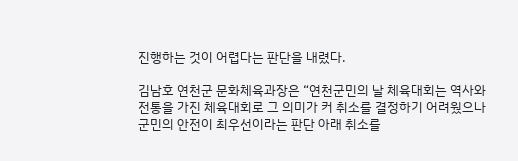진행하는 것이 어렵다는 판단을 내렸다.

김남호 연천군 문화체육과장은 “연천군민의 날 체육대회는 역사와 전통을 가진 체육대회로 그 의미가 커 취소를 결정하기 어려웠으나 군민의 안전이 최우선이라는 판단 아래 취소를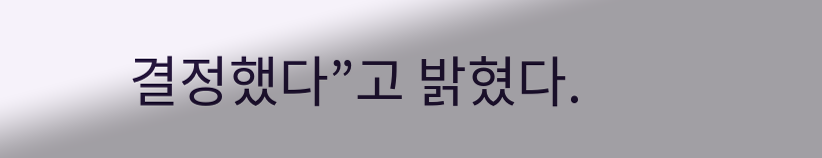결정했다”고 밝혔다.